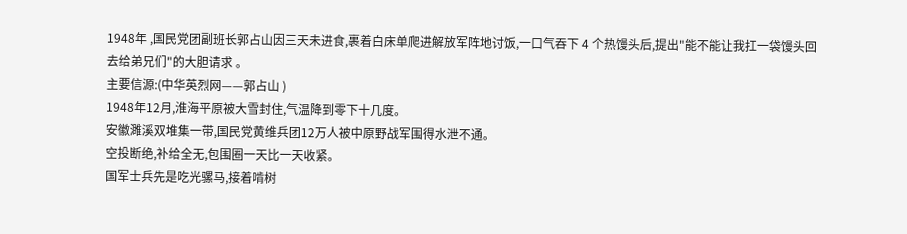1948年 ,国民党团副班长郭占山因三天未进食,裹着白床单爬进解放军阵地讨饭,一口气吞下 4 个热馒头后,提出"能不能让我扛一袋馒头回去给弟兄们"的大胆请求 。
主要信源:(中华英烈网——郭占山 )
1948年12月,淮海平原被大雪封住,气温降到零下十几度。
安徽濉溪双堆集一带,国民党黄维兵团12万人被中原野战军围得水泄不通。
空投断绝,补给全无,包围圈一天比一天收紧。
国军士兵先是吃光骡马,接着啃树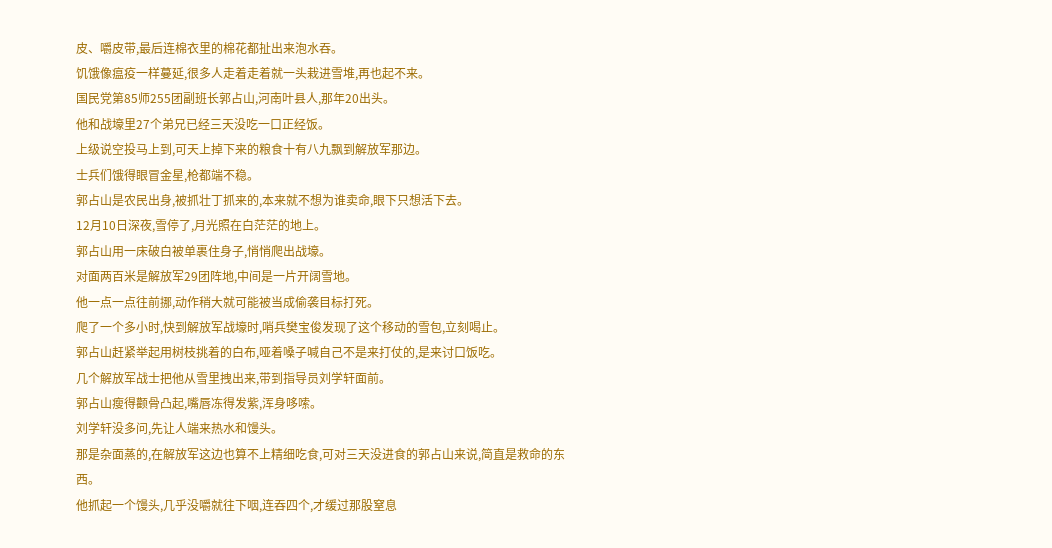皮、嚼皮带,最后连棉衣里的棉花都扯出来泡水吞。
饥饿像瘟疫一样蔓延,很多人走着走着就一头栽进雪堆,再也起不来。
国民党第85师255团副班长郭占山,河南叶县人,那年20出头。
他和战壕里27个弟兄已经三天没吃一口正经饭。
上级说空投马上到,可天上掉下来的粮食十有八九飘到解放军那边。
士兵们饿得眼冒金星,枪都端不稳。
郭占山是农民出身,被抓壮丁抓来的,本来就不想为谁卖命,眼下只想活下去。
12月10日深夜,雪停了,月光照在白茫茫的地上。
郭占山用一床破白被单裹住身子,悄悄爬出战壕。
对面两百米是解放军29团阵地,中间是一片开阔雪地。
他一点一点往前挪,动作稍大就可能被当成偷袭目标打死。
爬了一个多小时,快到解放军战壕时,哨兵樊宝俊发现了这个移动的雪包,立刻喝止。
郭占山赶紧举起用树枝挑着的白布,哑着嗓子喊自己不是来打仗的,是来讨口饭吃。
几个解放军战士把他从雪里拽出来,带到指导员刘学轩面前。
郭占山瘦得颧骨凸起,嘴唇冻得发紫,浑身哆嗦。
刘学轩没多问,先让人端来热水和馒头。
那是杂面蒸的,在解放军这边也算不上精细吃食,可对三天没进食的郭占山来说,简直是救命的东西。
他抓起一个馒头,几乎没嚼就往下咽,连吞四个,才缓过那股窒息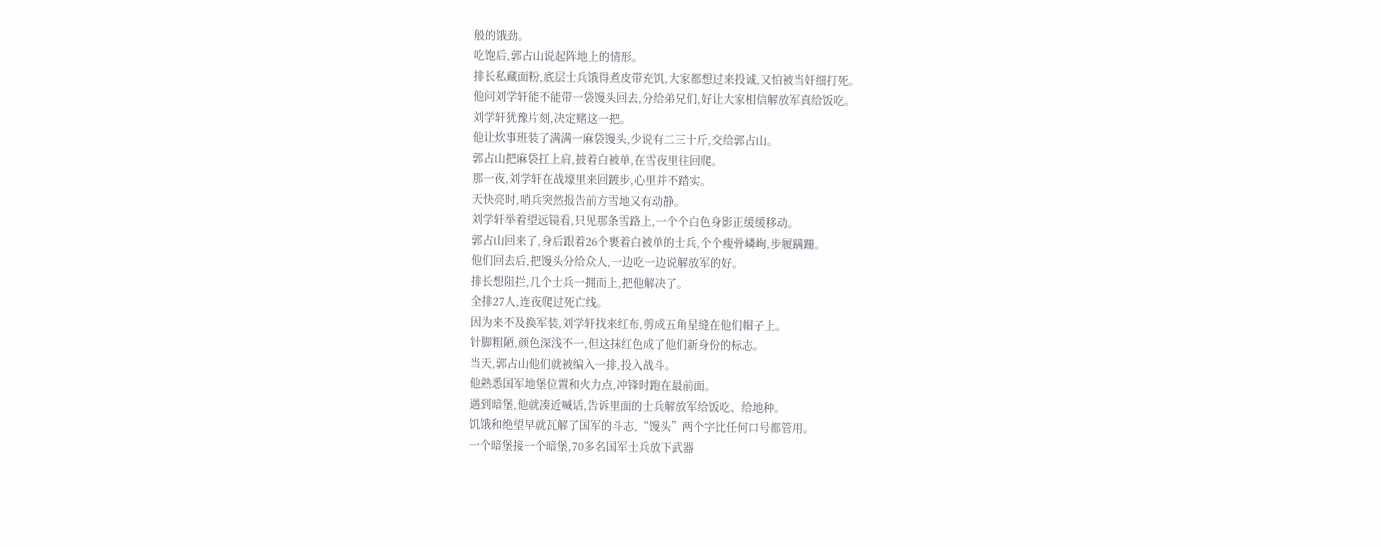般的饿劲。
吃饱后,郭占山说起阵地上的情形。
排长私藏面粉,底层士兵饿得煮皮带充饥,大家都想过来投诚,又怕被当奸细打死。
他问刘学轩能不能带一袋馒头回去,分给弟兄们,好让大家相信解放军真给饭吃。
刘学轩犹豫片刻,决定赌这一把。
他让炊事班装了满满一麻袋馒头,少说有二三十斤,交给郭占山。
郭占山把麻袋扛上肩,披着白被单,在雪夜里往回爬。
那一夜,刘学轩在战壕里来回踱步,心里并不踏实。
天快亮时,哨兵突然报告前方雪地又有动静。
刘学轩举着望远镜看,只见那条雪路上,一个个白色身影正缓缓移动。
郭占山回来了,身后跟着26个裹着白被单的士兵,个个瘦骨嶙峋,步履蹒跚。
他们回去后,把馒头分给众人,一边吃一边说解放军的好。
排长想阻拦,几个士兵一拥而上,把他解决了。
全排27人,连夜爬过死亡线。
因为来不及换军装,刘学轩找来红布,剪成五角星缝在他们帽子上。
针脚粗陋,颜色深浅不一,但这抹红色成了他们新身份的标志。
当天,郭占山他们就被编入一排,投入战斗。
他熟悉国军地堡位置和火力点,冲锋时跑在最前面。
遇到暗堡,他就凑近喊话,告诉里面的士兵解放军给饭吃、给地种。
饥饿和绝望早就瓦解了国军的斗志,“馒头”两个字比任何口号都管用。
一个暗堡接一个暗堡,70多名国军士兵放下武器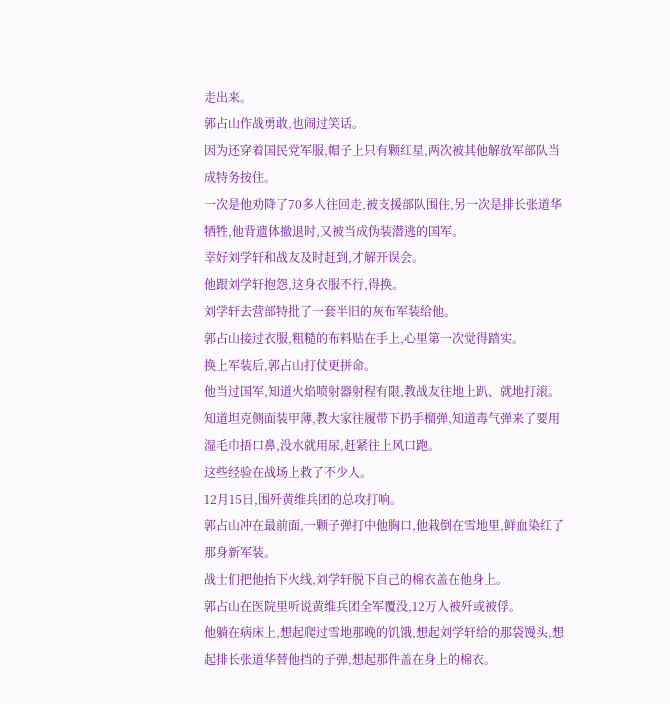走出来。
郭占山作战勇敢,也闹过笑话。
因为还穿着国民党军服,帽子上只有颗红星,两次被其他解放军部队当成特务按住。
一次是他劝降了70多人往回走,被支援部队围住,另一次是排长张道华牺牲,他背遗体撤退时,又被当成伪装潜逃的国军。
幸好刘学轩和战友及时赶到,才解开误会。
他跟刘学轩抱怨,这身衣服不行,得换。
刘学轩去营部特批了一套半旧的灰布军装给他。
郭占山接过衣服,粗糙的布料贴在手上,心里第一次觉得踏实。
换上军装后,郭占山打仗更拼命。
他当过国军,知道火焰喷射器射程有限,教战友往地上趴、就地打滚。
知道坦克侧面装甲薄,教大家往履带下扔手榴弹,知道毒气弹来了要用湿毛巾捂口鼻,没水就用尿,赶紧往上风口跑。
这些经验在战场上救了不少人。
12月15日,围歼黄维兵团的总攻打响。
郭占山冲在最前面,一颗子弹打中他胸口,他栽倒在雪地里,鲜血染红了那身新军装。
战士们把他抬下火线,刘学轩脱下自己的棉衣盖在他身上。
郭占山在医院里听说黄维兵团全军覆没,12万人被歼或被俘。
他躺在病床上,想起爬过雪地那晚的饥饿,想起刘学轩给的那袋馒头,想起排长张道华替他挡的子弹,想起那件盖在身上的棉衣。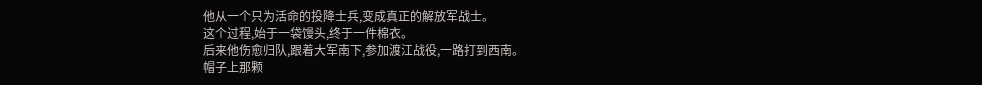他从一个只为活命的投降士兵,变成真正的解放军战士。
这个过程,始于一袋馒头,终于一件棉衣。
后来他伤愈归队,跟着大军南下,参加渡江战役,一路打到西南。
帽子上那颗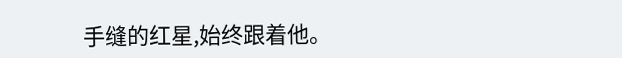手缝的红星,始终跟着他。